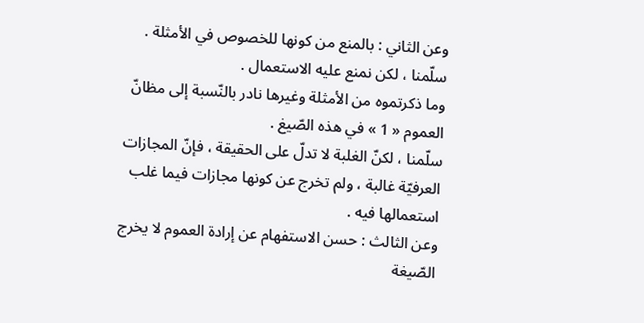وعن الثاني : بالمنع من كونها للخصوص في الأمثلة .
سلّمنا ، لكن نمنع عليه الاستعمال .
وما ذكرتموه من الأمثلة وغيرها نادر بالنّسبة إلى مظانّ العموم « 1 » في هذه الصّيغ .
سلّمنا ، لكنّ الغلبة لا تدلّ على الحقيقة ، فإنّ المجازات العرفيّة غالبة ، ولم تخرج عن كونها مجازات فيما غلب استعمالها فيه .
وعن الثالث : حسن الاستفهام عن إرادة العموم لا يخرج الصّيغة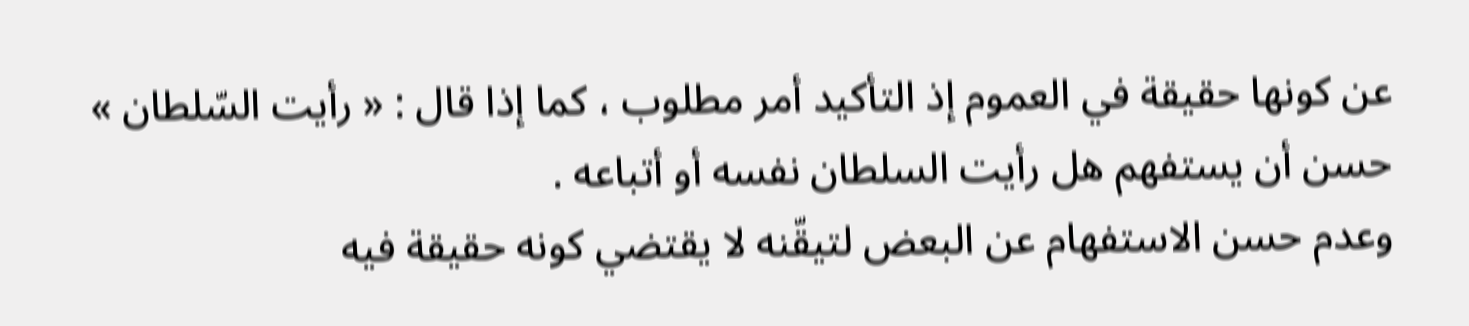عن كونها حقيقة في العموم إذ التأكيد أمر مطلوب ، كما إذا قال : « رأيت السّلطان » حسن أن يستفهم هل رأيت السلطان نفسه أو أتباعه .
وعدم حسن الاستفهام عن البعض لتيقّنه لا يقتضي كونه حقيقة فيه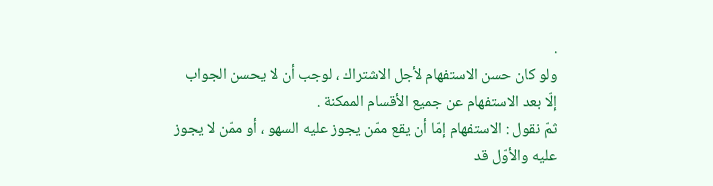.
ولو كان حسن الاستفهام لأجل الاشتراك ، لوجب أن لا يحسن الجواب إلّا بعد الاستفهام عن جميع الأقسام الممكنة .
ثمّ نقول : الاستفهام إمّا أن يقع ممّن يجوز عليه السهو ، أو ممّن لا يجوز عليه والأوّل قد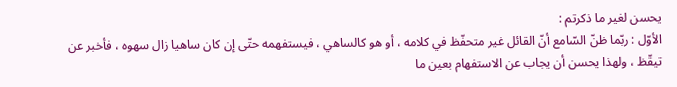يحسن لغير ما ذكرتم :
الأوّل : ربّما ظنّ السّامع أنّ القائل غير متحفّظ في كلامه ، أو هو كالساهي ، فيستفهمه حتّى إن كان ساهيا زال سهوه ، فأخبر عن تيقّظ ، ولهذا يحسن أن يجاب عن الاستفهام بعين ما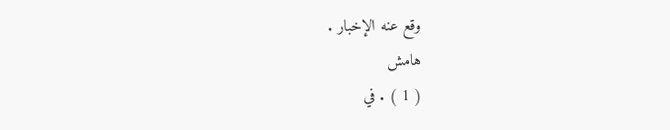وقع عنه الإخبار .
هامش
( 1 ) . في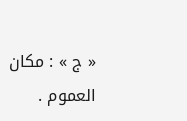« ج » : مكان العموم .